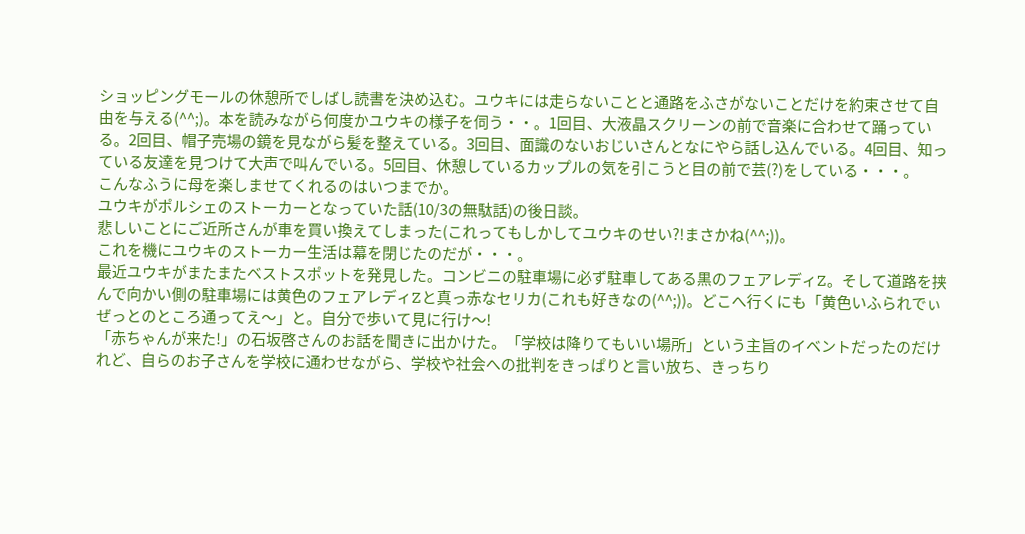ショッピングモールの休憩所でしばし読書を決め込む。ユウキには走らないことと通路をふさがないことだけを約束させて自由を与える(^^;)。本を読みながら何度かユウキの様子を伺う・・。1回目、大液晶スクリーンの前で音楽に合わせて踊っている。2回目、帽子売場の鏡を見ながら髪を整えている。3回目、面識のないおじいさんとなにやら話し込んでいる。4回目、知っている友達を見つけて大声で叫んでいる。5回目、休憩しているカップルの気を引こうと目の前で芸(?)をしている・・・。
こんなふうに母を楽しませてくれるのはいつまでか。
ユウキがポルシェのストーカーとなっていた話(10/3の無駄話)の後日談。
悲しいことにご近所さんが車を買い換えてしまった(これってもしかしてユウキのせい?!まさかね(^^;))。
これを機にユウキのストーカー生活は幕を閉じたのだが・・・。
最近ユウキがまたまたベストスポットを発見した。コンビニの駐車場に必ず駐車してある黒のフェアレディZ。そして道路を挟んで向かい側の駐車場には黄色のフェアレディZと真っ赤なセリカ(これも好きなの(^^;))。どこへ行くにも「黄色いふられでぃぜっとのところ通ってえ〜」と。自分で歩いて見に行け〜!
「赤ちゃんが来た!」の石坂啓さんのお話を聞きに出かけた。「学校は降りてもいい場所」という主旨のイベントだったのだけれど、自らのお子さんを学校に通わせながら、学校や社会への批判をきっぱりと言い放ち、きっちり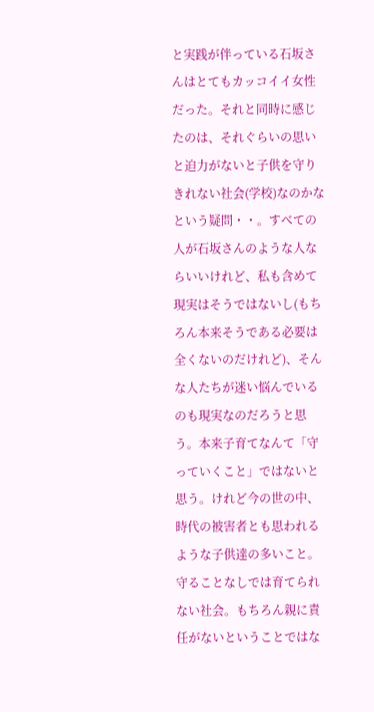と実践が伴っている石坂さんはとてもカッコイイ女性だった。それと同時に感じたのは、それぐらいの思いと迫力がないと子供を守りきれない社会(学校)なのかなという疑問・・。すべての人が石坂さんのような人ならいいけれど、私も含めて現実はそうではないし(もちろん本来そうである必要は全くないのだけれど)、そんな人たちが迷い悩んでいるのも現実なのだろうと思う。本来子育てなんて「守っていくこと」ではないと思う。けれど今の世の中、時代の被害者とも思われるような子供達の多いこと。守ることなしでは育てられない社会。もちろん親に責任がないということではな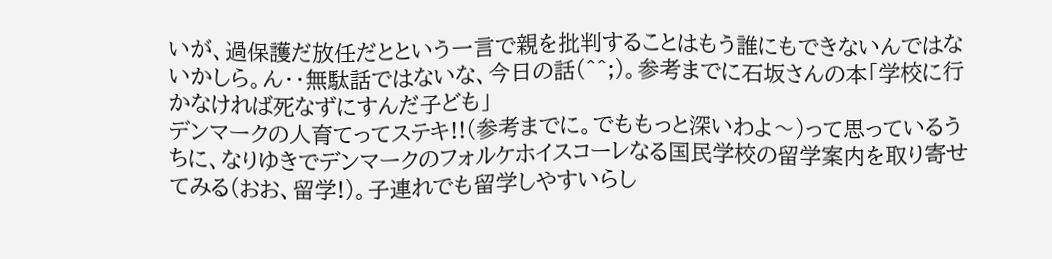いが、過保護だ放任だとという一言で親を批判することはもう誰にもできないんではないかしら。ん・・無駄話ではないな、今日の話(^^;)。参考までに石坂さんの本「学校に行かなければ死なずにすんだ子ども」
デンマークの人育てってステキ!!(参考までに。でももっと深いわよ〜)って思っているうちに、なりゆきでデンマークのフォルケホイスコーレなる国民学校の留学案内を取り寄せてみる(おお、留学!)。子連れでも留学しやすいらし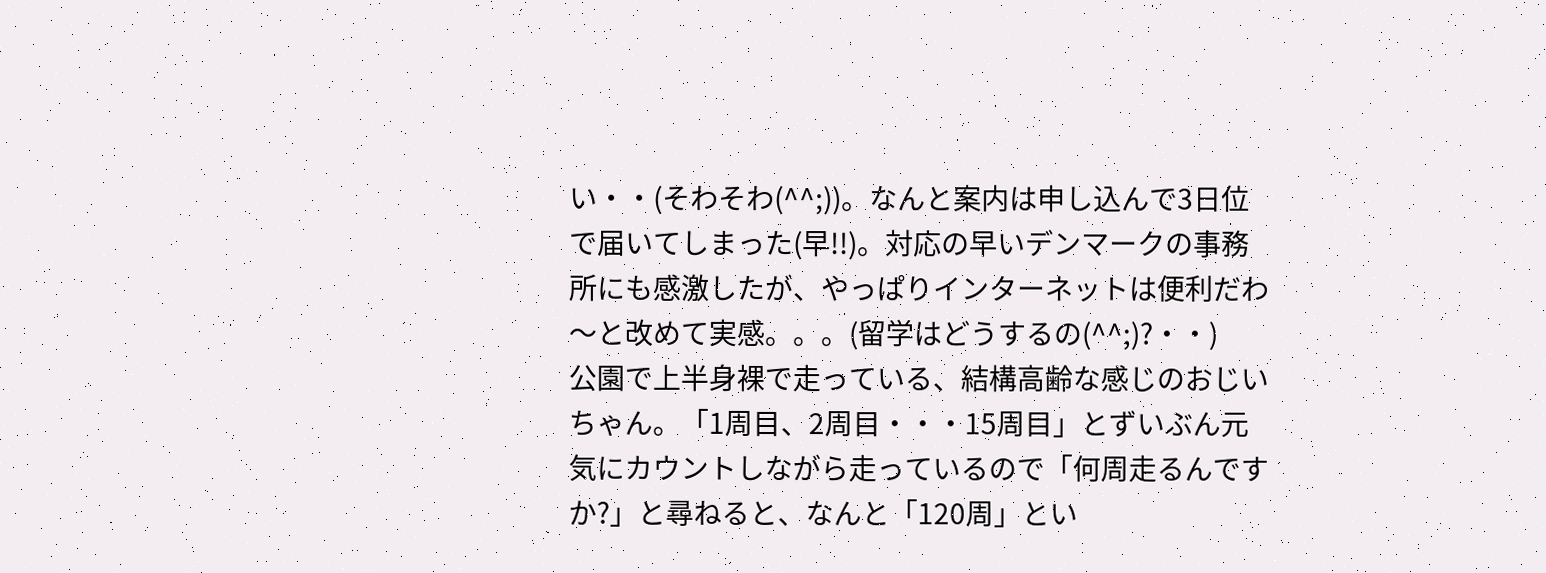い・・(そわそわ(^^;))。なんと案内は申し込んで3日位で届いてしまった(早!!)。対応の早いデンマークの事務所にも感激したが、やっぱりインターネットは便利だわ〜と改めて実感。。。(留学はどうするの(^^;)?・・)
公園で上半身裸で走っている、結構高齢な感じのおじいちゃん。「1周目、2周目・・・15周目」とずいぶん元気にカウントしながら走っているので「何周走るんですか?」と尋ねると、なんと「120周」とい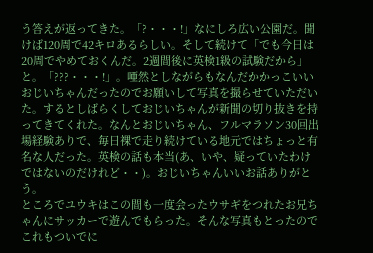う答えが返ってきた。「?・・・!」なにしろ広い公園だ。聞けば120周で42キロあるらしい。そして続けて「でも今日は20周でやめておくんだ。2週間後に英検1級の試験だから」と。「???・・・!」。唖然としながらもなんだかかっこいいおじいちゃんだったのでお願いして写真を撮らせていただいた。するとしばらくしておじいちゃんが新聞の切り抜きを持ってきてくれた。なんとおじいちゃん、フルマラソン30回出場経験ありで、毎日裸で走り続けている地元ではちょっと有名な人だった。英検の話も本当(あ、いや、疑っていたわけではないのだけれど・・)。おじいちゃんいいお話ありがとう。
ところでユウキはこの間も一度会ったウサギをつれたお兄ちゃんにサッカーで遊んでもらった。そんな写真もとったのでこれもついでに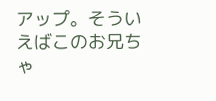アップ。そういえばこのお兄ちゃ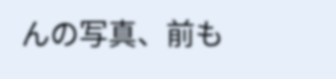んの写真、前も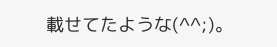載せてたような(^^;)。